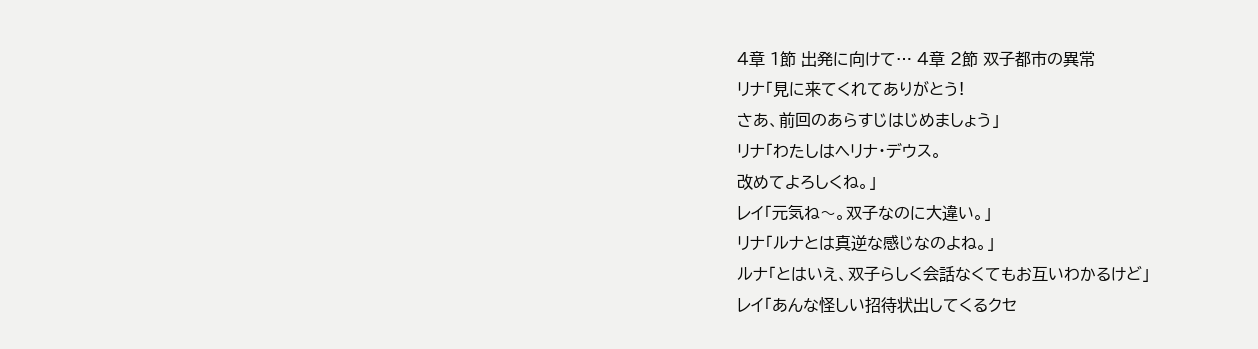4章 1節 出発に向けて… 4章 2節 双子都市の異常
リナ「見に来てくれてありがとう!
さあ、前回のあらすじはじめましょう」
リナ「わたしはヘリナ・デウス。
改めてよろしくね。」
レイ「元気ね〜。双子なのに大違い。」
リナ「ルナとは真逆な感じなのよね。」
ルナ「とはいえ、双子らしく会話なくてもお互いわかるけど」
レイ「あんな怪しい招待状出してくるクセ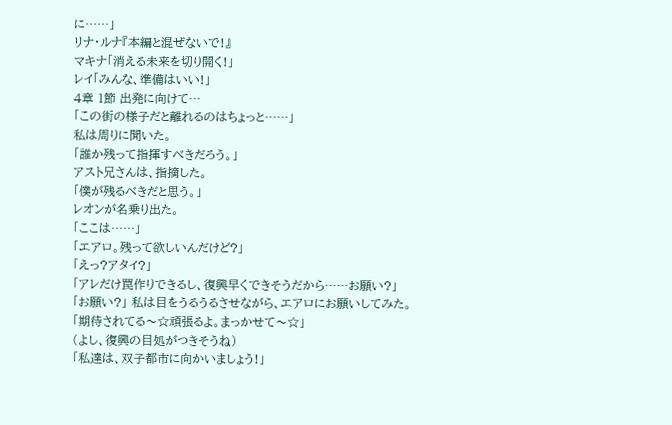に……」
リナ・ルナ『本編と混ぜないで!』
マキナ「消える未来を切り開く!」
レイ「みんな、準備はいい!」
4章 1節 出発に向けて…
「この街の様子だと離れるのはちょっと……」
私は周りに聞いた。
「誰か残って指揮すべきだろう。」
アスト兄さんは、指摘した。
「僕が残るべきだと思う。」
レオンが名乗り出た。
「ここは……」
「エアロ。残って欲しいんだけど?」
「えっ?アタイ?」
「アレだけ罠作りできるし、復興早くできそうだから……お願い?」
「お願い?」 私は目をうるうるさせながら、エアロにお願いしてみた。
「期待されてる〜☆頑張るよ。まっかせて〜☆」
(よし、復興の目処がつきそうね)
「私達は、双子都市に向かいましょう!」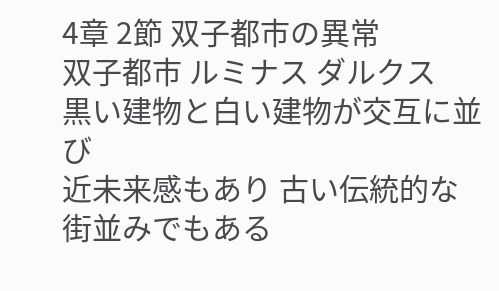4章 2節 双子都市の異常
双子都市 ルミナス ダルクス
黒い建物と白い建物が交互に並び
近未来感もあり 古い伝統的な街並みでもある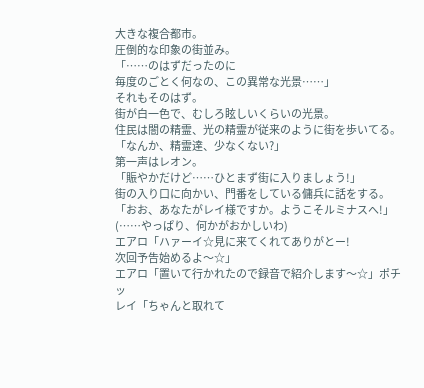大きな複合都市。
圧倒的な印象の街並み。
「……のはずだったのに
毎度のごとく何なの、この異常な光景……」
それもそのはず。
街が白一色で、むしろ眩しいくらいの光景。
住民は闇の精霊、光の精霊が従来のように街を歩いてる。
「なんか、精霊達、少なくない?」
第一声はレオン。
「賑やかだけど……ひとまず街に入りましょう!」
街の入り口に向かい、門番をしている傭兵に話をする。
「おお、あなたがレイ様ですか。ようこそルミナスへ!」
(……やっぱり、何かがおかしいわ)
エアロ「ハァーイ☆見に来てくれてありがとー!
次回予告始めるよ〜☆」
エアロ「置いて行かれたので録音で紹介します〜☆」ポチッ
レイ「ちゃんと取れて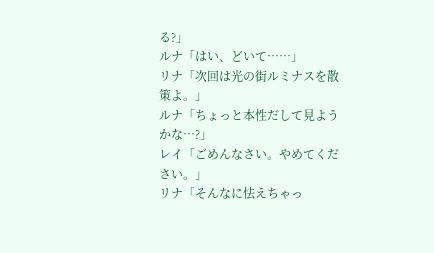る?」
ルナ「はい、どいて……」
リナ「次回は光の街ルミナスを散策よ。」
ルナ「ちょっと本性だして見ようかな…?」
レイ「ごめんなさい。やめてください。」
リナ「そんなに怯えちゃっ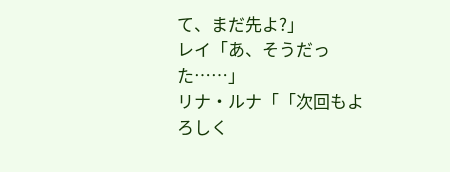て、まだ先よ?」
レイ「あ、そうだった……」
リナ・ルナ「「次回もよろしく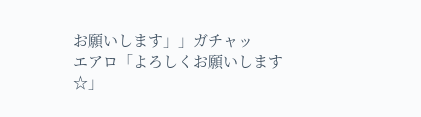お願いします」」ガチャッ
エアロ「よろしくお願いします☆」